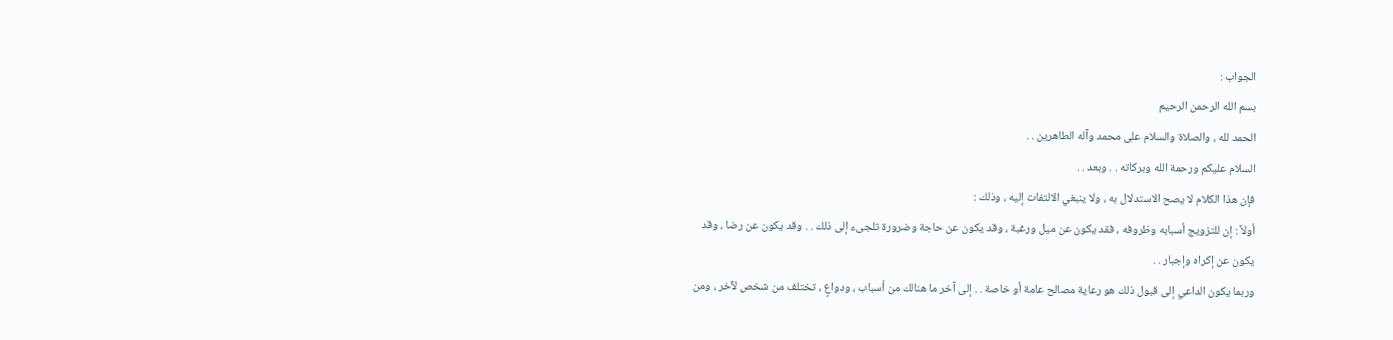الجواب :
بسم الله الرحمن الرحيم
الحمد لله ، والصلاة والسلام على محمد وآله الطاهرين . .
السلام عليكم ورحمة الله وبركاته . . وبعد . .
فإن هذا الكلام لا يصح الاستدلال به ، ولا ينبغي الالتفات إليه ، وذلك :
أولاً : إن للتزويج أسبابه وظروفه ، فقد يكون عن ميل ورغبة ، وقد يكون عن حاجة وضرورة تلجىء إلى ذلك . . وقد يكون عن رضا ، وقد يكون عن إكراه وإجبار . .
وربما يكون الداعي إلى قبول ذلك هو رعاية مصالح عامة أو خاصة . . إلى آخر ما هنالك من أسباب ، ودواعٍ ، تختلف من شخص لآخر ، ومن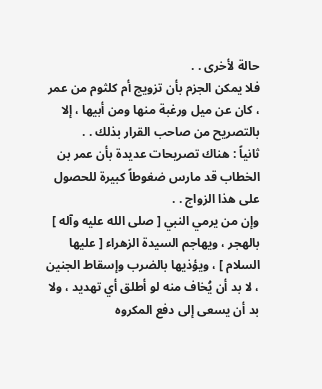حالة لأخرى . .
فلا يمكن الجزم بأن تزويج أم كلثوم من عمر ، كان عن ميل ورغبة منها ومن أبيها ، إلا بالتصريح من صاحب القرار بذلك . .
ثانياً : هناك تصريحات عديدة بأن عمر بن الخطاب قد مارس ضغوطاً كبيرة للحصول على هذا الزواج . .
وإن من يرمي النبي [ صلى الله عليه وآله ] بالهجر ، ويهاجم السيدة الزهراء [ عليها السلام ] ، ويؤذيها بالضرب وإسقاط الجنين ، لا بد أن يُخاف منه لو أطلق أي تهديد ، ولا بد أن يسعى إلى دفع المكروه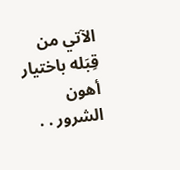الآتي من قِبَله باختيار أهون الشرور . .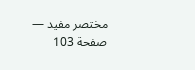مختصر مفيد — صفحة 103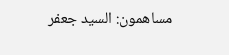مساهمون: السيد جعفر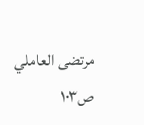مرتضى العاملي
ص١٠٣